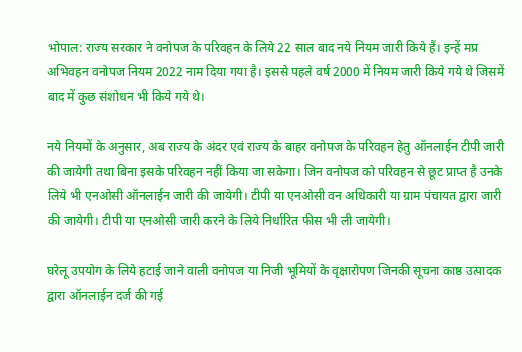भोपाल: राज्य सरकार ने वनोपज के परिवहन के लिये 22 साल बाद नये नियम जारी किये हैं। इन्हें मप्र अभिवहन वनोपज नियम 2022 नाम दिया गया है। इससे पहले वर्ष 2000 में नियम जारी किये गये थे जिसमें बाद में कुछ संशोधन भी किये गये थे।

नये नियमों के अनुसार, अब राज्य के अंदर एवं राज्य के बाहर वनोपज के परिवहन हेतु ऑनलाईन टीपी जारी की जायेगी तथा बिना इसके परिवहन नहीं किया जा सकेगा। जिन वनोपज को परिवहन से छूट प्राप्त है उनके लिये भी एनओसी ऑनलाईन जारी की जायेगी। टीपी या एनओसी वन अधिकारी या ग्राम पंचायत द्वारा जारी की जायेगी। टीपी या एनओसी जारी करने के लिये निर्धारित फीस भी ली जायेगी।

घरेलू उपयोग के लिये हटाई जाने वाली वनोपज या निजी भूमियों के वृक्षारोपण जिनकी सूचना काष्ठ उत्पादक द्वारा ऑनलाईन दर्ज की गई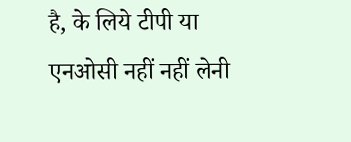है, के लिये टीपी या एनओसी नहीं नहीं लेनी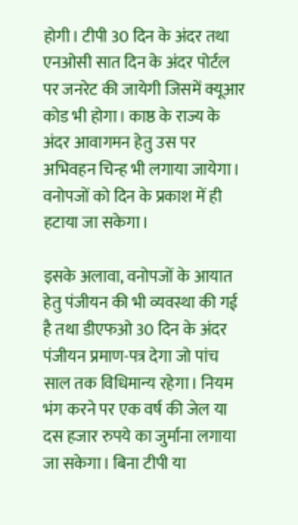होगी। टीपी 30 दिन के अंदर तथा एनओसी सात दिन के अंदर पोर्टल पर जनरेट की जायेगी जिसमें क्यूआर कोड भी होगा। काष्ठ के राज्य के अंदर आवागमन हेतु उस पर अभिवहन चिन्ह भी लगाया जायेगा। वनोपजों को दिन के प्रकाश में ही हटाया जा सकेगा।

इसके अलावा, वनोपजों के आयात हेतु पंजीयन की भी व्यवस्था की गई है तथा डीएफओ 30 दिन के अंदर पंजीयन प्रमाण-पत्र देगा जो पांच साल तक विधिमान्य रहेगा। नियम भंग करने पर एक वर्ष की जेल या दस हजार रुपये का जुर्माना लगाया जा सकेगा। बिना टीपी या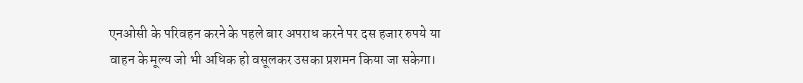एनओसी के परिवहन करने के पहले बार अपराध करने पर दस हजार रुपये या वाहन के मूल्य जो भी अधिक हो वसूलकर उसका प्रशमन किया जा सकेगा।